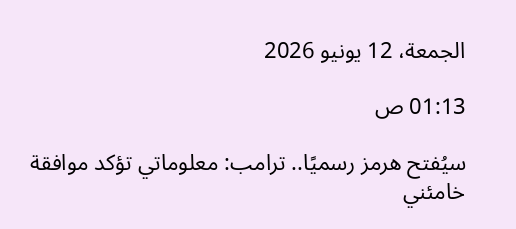الجمعة، 12 يونيو 2026

01:13 ص

سيُفتح هرمز رسميًا.. ترامب: معلوماتي تؤكد موافقة خامئني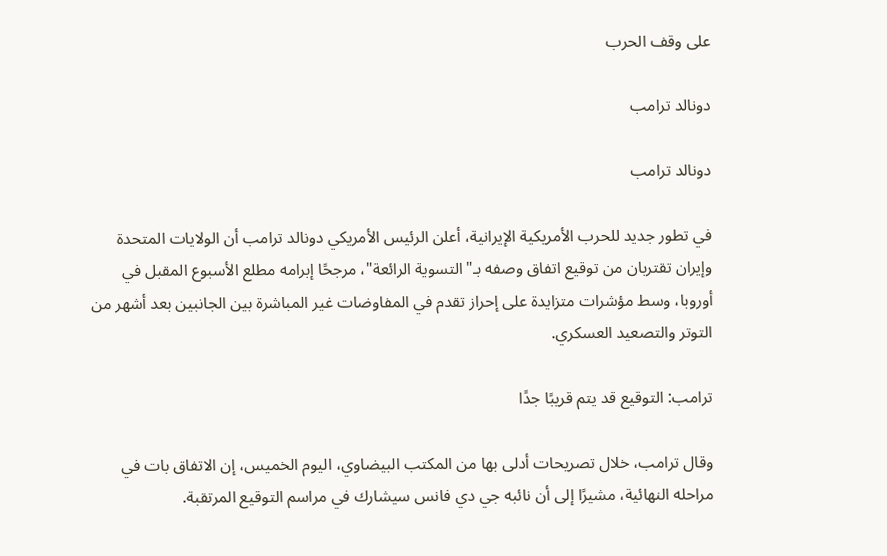على وقف الحرب

دونالد ترامب

دونالد ترامب

في تطور جديد للحرب الأمريكية الإيرانية، أعلن الرئيس الأمريكي دونالد ترامب أن الولايات المتحدة وإيران تقتربان من توقيع اتفاق وصفه بـ"التسوية الرائعة"، مرجحًا إبرامه مطلع الأسبوع المقبل في أوروبا، وسط مؤشرات متزايدة على إحراز تقدم في المفاوضات غير المباشرة بين الجانبين بعد أشهر من التوتر والتصعيد العسكري.

ترامب: التوقيع قد يتم قريبًا جدًا

وقال ترامب، خلال تصريحات أدلى بها من المكتب البيضاوي، اليوم الخميس، إن الاتفاق بات في مراحله النهائية، مشيرًا إلى أن نائبه جي دي فانس سيشارك في مراسم التوقيع المرتقبة.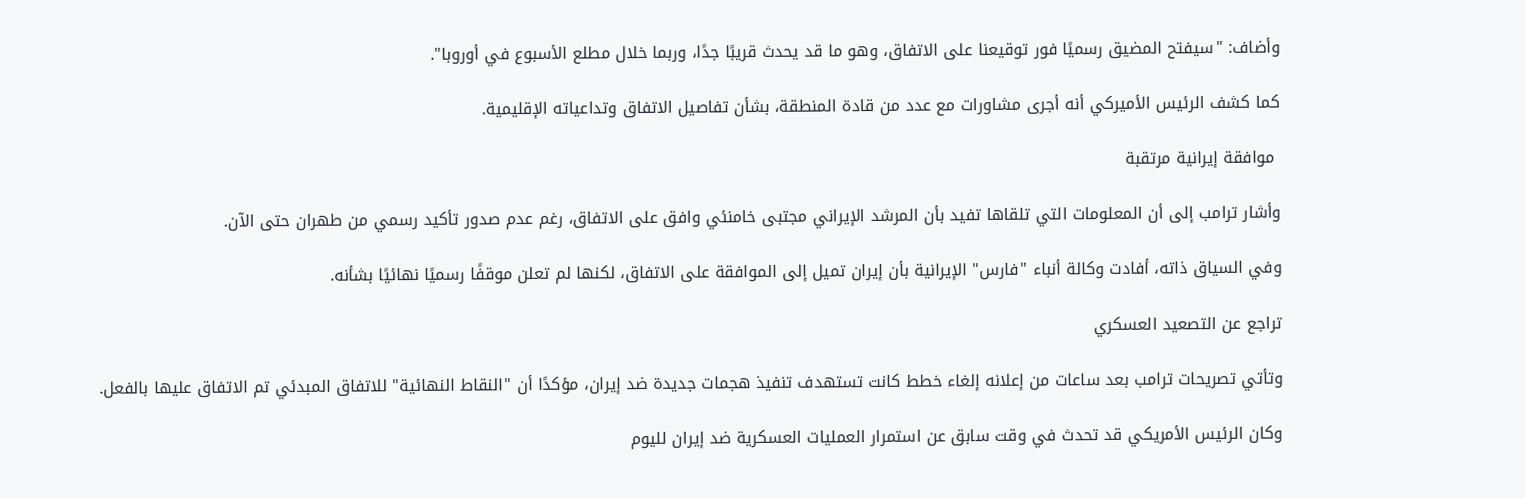وأضاف: "سيفتح المضيق رسميًا فور توقيعنا على الاتفاق، وهو ما قد يحدث قريبًا جدًا، وربما خلال مطلع الأسبوع في أوروبا".

كما كشف الرئيس الأميركي أنه أجرى مشاورات مع عدد من قادة المنطقة، بشأن تفاصيل الاتفاق وتداعياته الإقليمية.

 موافقة إيرانية مرتقبة

وأشار ترامب إلى أن المعلومات التي تلقاها تفيد بأن المرشد الإيراني مجتبى خامنئي وافق على الاتفاق، رغم عدم صدور تأكيد رسمي من طهران حتى الآن.

وفي السياق ذاته، أفادت وكالة أنباء "فارس" الإيرانية بأن إيران تميل إلى الموافقة على الاتفاق، لكنها لم تعلن موقفًا رسميًا نهائيًا بشأنه.

تراجع عن التصعيد العسكري

وتأتي تصريحات ترامب بعد ساعات من إعلانه إلغاء خطط كانت تستهدف تنفيذ هجمات جديدة ضد إيران، مؤكدًا أن "النقاط النهائية" للاتفاق المبدئي تم الاتفاق عليها بالفعل.

وكان الرئيس الأمريكي قد تحدث في وقت سابق عن استمرار العمليات العسكرية ضد إيران لليوم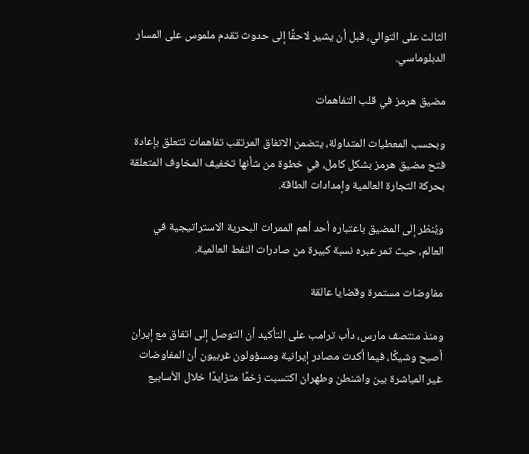الثالث على التوالي، قبل أن يشير لاحقًا إلى حدوث تقدم ملموس على المسار الدبلوماسي.

مضيق هرمز في قلب التفاهمات

وبحسب المعطيات المتداولة، يتضمن الاتفاق المرتقب تفاهمات تتعلق بإعادة فتح مضيق هرمز بشكل كامل، في خطوة من شأنها تخفيف المخاوف المتعلقة بحركة التجارة العالمية وإمدادات الطاقة.

ويُنظر إلى المضيق باعتباره أحد أهم الممرات البحرية الاستراتيجية في العالم، حيث تمر عبره نسبة كبيرة من صادرات النفط العالمية.

مفاوضات مستمرة وقضايا عالقة

ومنذ منتصف مارس، دأب ترامب على التأكيد أن التوصل إلى اتفاق مع إيران أصبح وشيكًا، فيما أكدت مصادر إيرانية ومسؤولون غربيون أن المفاوضات غير المباشرة بين واشنطن وطهران اكتسبت زخمًا متزايدًا خلال الأسابيع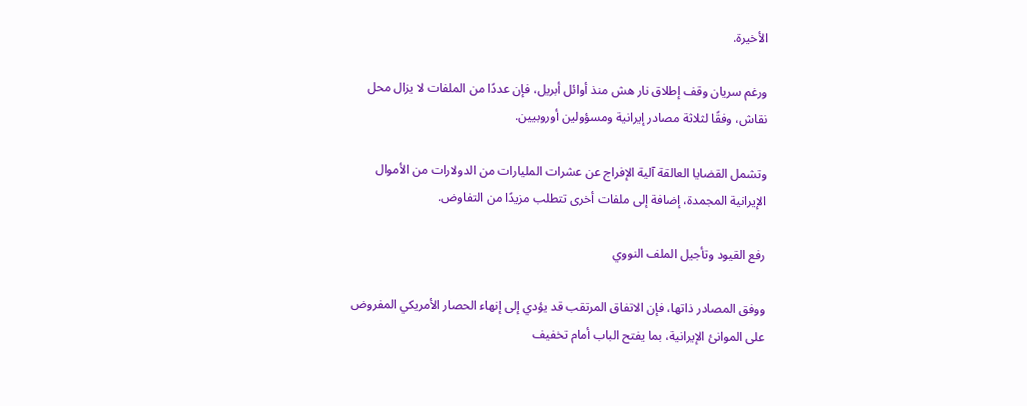الأخيرة.

ورغم سريان وقف إطلاق نار هش منذ أوائل أبريل، فإن عددًا من الملفات لا يزال محل نقاش، وفقًا لثلاثة مصادر إيرانية ومسؤولين أوروبيين.

وتشمل القضايا العالقة آلية الإفراج عن عشرات المليارات من الدولارات من الأموال الإيرانية المجمدة، إضافة إلى ملفات أخرى تتطلب مزيدًا من التفاوض.

رفع القيود وتأجيل الملف النووي

ووفق المصادر ذاتها، فإن الاتفاق المرتقب قد يؤدي إلى إنهاء الحصار الأمريكي المفروض على الموانئ الإيرانية، بما يفتح الباب أمام تخفيف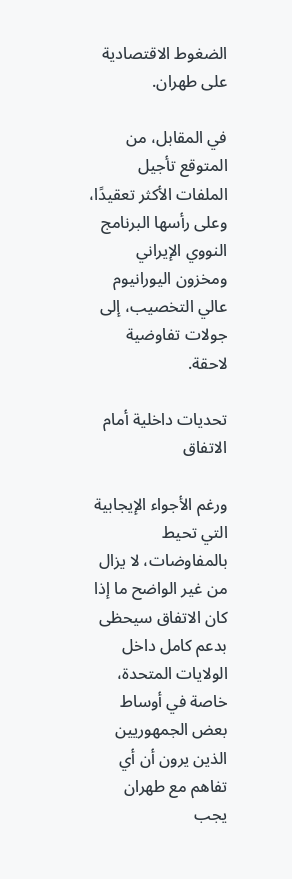الضغوط الاقتصادية على طهران.

في المقابل، من المتوقع تأجيل الملفات الأكثر تعقيدًا، وعلى رأسها البرنامج النووي الإيراني ومخزون اليورانيوم عالي التخصيب، إلى جولات تفاوضية لاحقة.

تحديات داخلية أمام الاتفاق

ورغم الأجواء الإيجابية التي تحيط بالمفاوضات، لا يزال من غير الواضح ما إذا كان الاتفاق سيحظى بدعم كامل داخل الولايات المتحدة، خاصة في أوساط بعض الجمهوريين الذين يرون أن أي تفاهم مع طهران يجب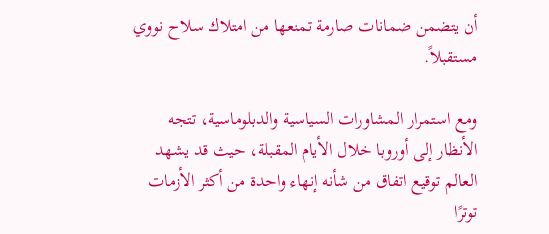أن يتضمن ضمانات صارمة تمنعها من امتلاك سلاح نووي مستقبلاً.

ومع استمرار المشاورات السياسية والدبلوماسية، تتجه الأنظار إلى أوروبا خلال الأيام المقبلة، حيث قد يشهد العالم توقيع اتفاق من شأنه إنهاء واحدة من أكثر الأزمات توترًا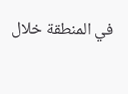في المنطقة خلال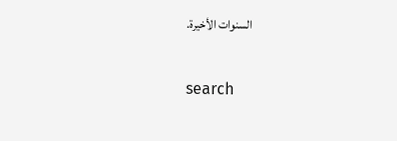السنوات الأخيرة.

search